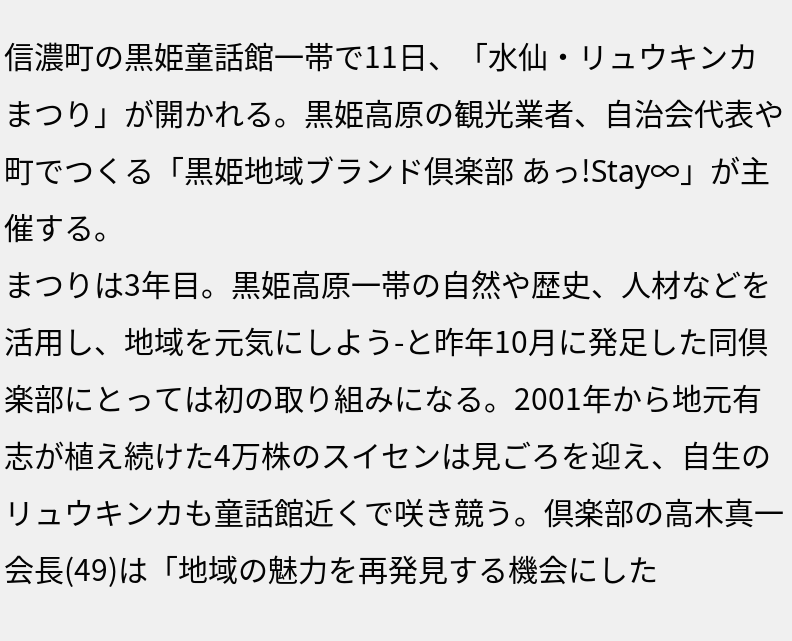信濃町の黒姫童話館一帯で11日、「水仙・リュウキンカまつり」が開かれる。黒姫高原の観光業者、自治会代表や町でつくる「黒姫地域ブランド倶楽部 あっ!Stay∞」が主催する。
まつりは3年目。黒姫高原一帯の自然や歴史、人材などを活用し、地域を元気にしよう-と昨年10月に発足した同倶楽部にとっては初の取り組みになる。2001年から地元有志が植え続けた4万株のスイセンは見ごろを迎え、自生のリュウキンカも童話館近くで咲き競う。倶楽部の高木真一会長(49)は「地域の魅力を再発見する機会にした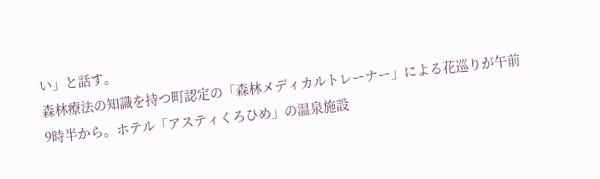い」と話す。
森林療法の知識を持つ町認定の「森林メディカルトレーナー」による花巡りが午前9時半から。ホテル「アスティくろひめ」の温泉施設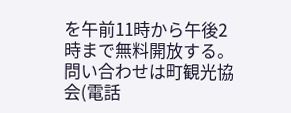を午前11時から午後2時まで無料開放する。問い合わせは町観光協会(電話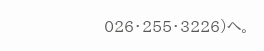026・255・3226)へ。